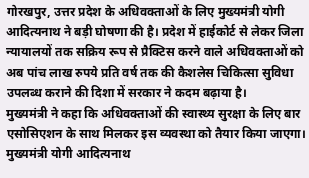गोरखपुर, उत्तर प्रदेश के अधिवक्ताओं के लिए मुख्यमंत्री योगी आदित्यनाथ ने बड़ी घोषणा की है। प्रदेश में हाईकोर्ट से लेकर जिला न्यायालयों तक सक्रिय रूप से प्रैक्टिस करने वाले अधिवक्ताओं को अब पांच लाख रुपये प्रति वर्ष तक की कैशलेस चिकित्सा सुविधा उपलब्ध कराने की दिशा में सरकार ने कदम बढ़ाया है।
मुख्यमंत्री ने कहा कि अधिवक्ताओं की स्वास्थ्य सुरक्षा के लिए बार एसोसिएशन के साथ मिलकर इस व्यवस्था को तैयार किया जाएगा।
मुख्यमंत्री योगी आदित्यनाथ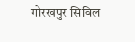गोरखपुर सिविल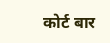कोर्ट बार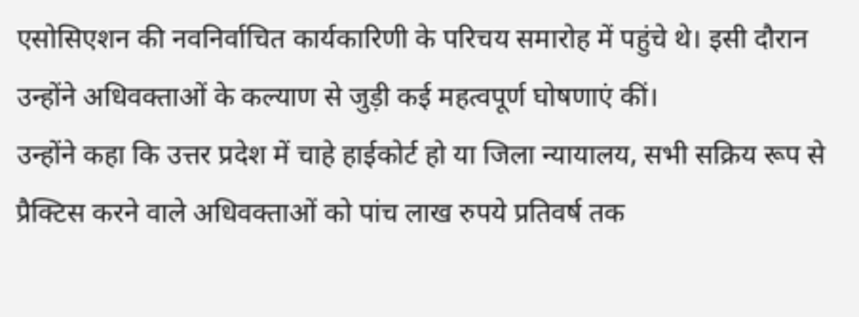एसोसिएशन की नवनिर्वाचित कार्यकारिणी के परिचय समारोह में पहुंचे थे। इसी दौरान उन्होंने अधिवक्ताओं के कल्याण से जुड़ी कई महत्वपूर्ण घोषणाएं कीं।
उन्होंने कहा कि उत्तर प्रदेश में चाहे हाईकोर्ट हो या जिला न्यायालय, सभी सक्रिय रूप से प्रैक्टिस करने वाले अधिवक्ताओं को पांच लाख रुपये प्रतिवर्ष तक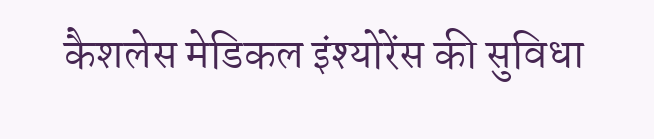कैशलेस मेडिकल इंश्योरेंस की सुविधा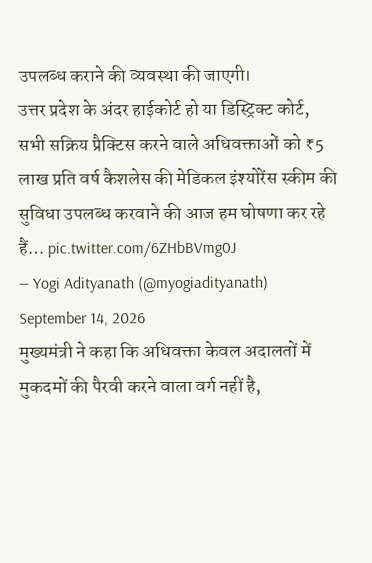उपलब्ध कराने की व्यवस्था की जाएगी।
उत्तर प्रदेश के अंदर हाईकोर्ट हो या डिस्ट्रिक्ट कोर्ट,
सभी सक्रिय प्रैक्टिस करने वाले अधिवक्ताओं को ₹5 लाख प्रति वर्ष कैशलेस की मेडिकल इंश्योरेंस स्कीम की सुविधा उपलब्ध करवाने की आज हम घोषणा कर रहे हैं… pic.twitter.com/6ZHbBVmg0J
— Yogi Adityanath (@myogiadityanath) September 14, 2026
मुख्यमंत्री ने कहा कि अधिवक्ता केवल अदालतों में मुकदमों की पैरवी करने वाला वर्ग नहीं है,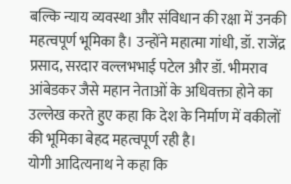बल्कि न्याय व्यवस्था और संविधान की रक्षा में उनकी महत्वपूर्ण भूमिका है। उन्होंने महात्मा गांधी, डॉ. राजेंद्र प्रसाद, सरदार वल्लभभाई पटेल और डॉ. भीमराव आंबेडकर जैसे महान नेताओं के अधिवक्ता होने का उल्लेख करते हुए कहा कि देश के निर्माण में वकीलों की भूमिका बेहद महत्वपूर्ण रही है।
योगी आदित्यनाथ ने कहा कि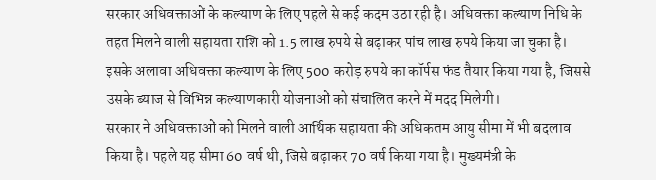सरकार अधिवक्ताओं के कल्याण के लिए पहले से कई कदम उठा रही है। अधिवक्ता कल्याण निधि के तहत मिलने वाली सहायता राशि को 1.5 लाख रुपये से बढ़ाकर पांच लाख रुपये किया जा चुका है। इसके अलावा अधिवक्ता कल्याण के लिए 500 करोड़ रुपये का कॉर्पस फंड तैयार किया गया है, जिससे उसके ब्याज से विभिन्न कल्याणकारी योजनाओं को संचालित करने में मदद मिलेगी।
सरकार ने अधिवक्ताओं को मिलने वाली आर्थिक सहायता की अधिकतम आयु सीमा में भी बदलाव किया है। पहले यह सीमा 60 वर्ष थी, जिसे बढ़ाकर 70 वर्ष किया गया है। मुख्यमंत्री के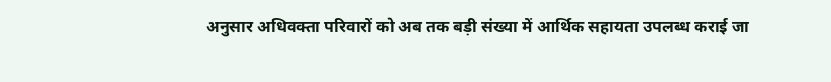अनुसार अधिवक्ता परिवारों को अब तक बड़ी संख्या में आर्थिक सहायता उपलब्ध कराई जा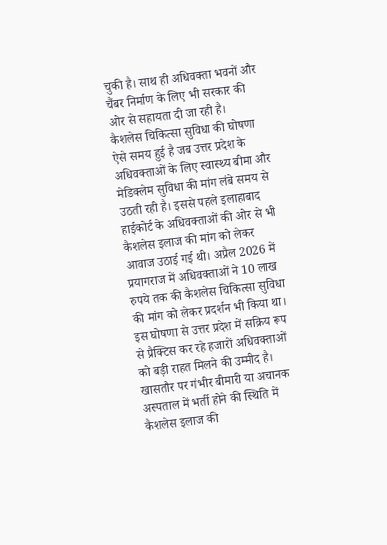चुकी है। साथ ही अधिवक्ता भवनों और चैंबर निर्माण के लिए भी सरकार की ओर से सहायता दी जा रही है।
कैशलेस चिकित्सा सुविधा की घोषणा ऐसे समय हुई है जब उत्तर प्रदेश के अधिवक्ताओं के लिए स्वास्थ्य बीमा और मेडिक्लेम सुविधा की मांग लंबे समय से उठती रही है। इससे पहले इलाहाबाद हाईकोर्ट के अधिवक्ताओं की ओर से भी कैशलेस इलाज की मांग को लेकर आवाज उठाई गई थी। अप्रैल 2026 में प्रयागराज में अधिवक्ताओं ने 10 लाख रुपये तक की कैशलेस चिकित्सा सुविधा की मांग को लेकर प्रदर्शन भी किया था।
इस घोषणा से उत्तर प्रदेश में सक्रिय रूप से प्रैक्टिस कर रहे हजारों अधिवक्ताओं को बड़ी राहत मिलने की उम्मीद है। खासतौर पर गंभीर बीमारी या अचानक अस्पताल में भर्ती होने की स्थिति में कैशलेस इलाज की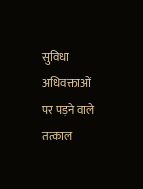सुविधा अधिवक्ताओं पर पड़ने वाले तत्काल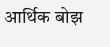आर्थिक बोझ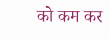को कम कर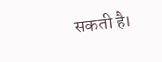सकती है।